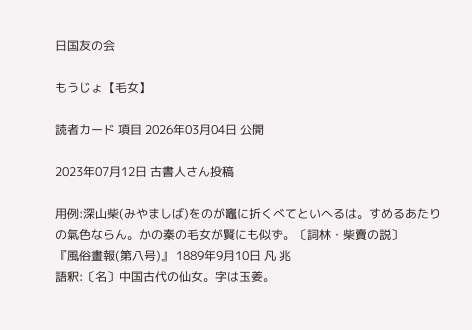日国友の会

もうじょ【毛女】

読者カード 項目 2026年03月04日 公開

2023年07月12日 古書人さん投稿

用例:深山柴(みやましば)をのが竈に折くべてといへるは。すめるあたりの氣色ならん。かの秦の毛女が賢にも似ず。〔詞林・柴賣の説〕
『風俗畫報(第八号)』 1889年9月10日 凡 兆
語釈:〔名〕中国古代の仙女。字は玉姜。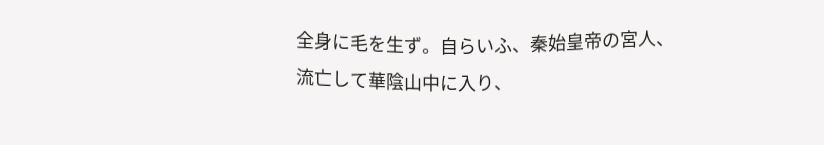全身に毛を生ず。自らいふ、秦始皇帝の宮人、流亡して華陰山中に入り、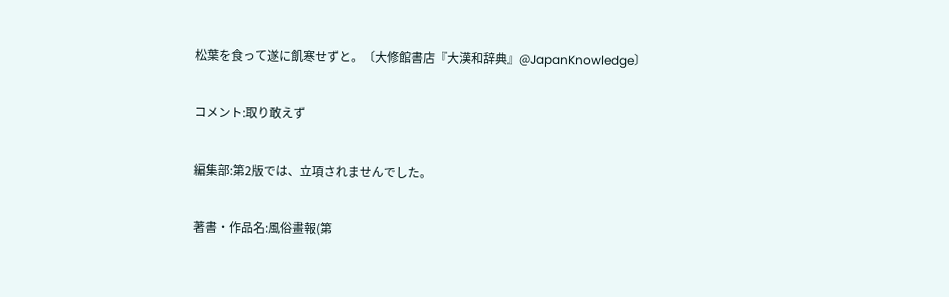松葉を食って遂に飢寒せずと。〔大修館書店『大漢和辞典』@JapanKnowledge〕

コメント:取り敢えず

編集部:第2版では、立項されませんでした。

著書・作品名:風俗畫報(第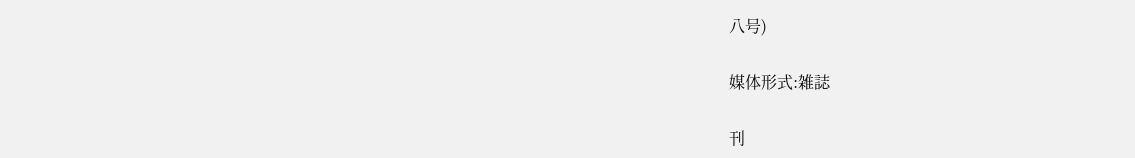八号)

媒体形式:雑誌

刊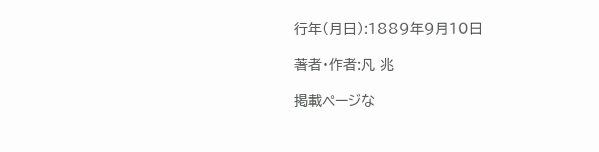行年(月日):1889年9月10日

著者・作者:凡 兆

掲載ページな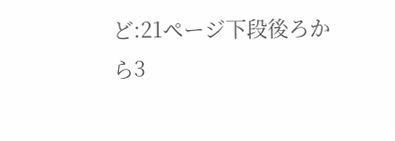ど:21ページ下段後ろから3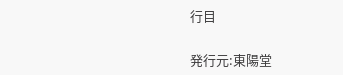行目

発行元:東陽堂